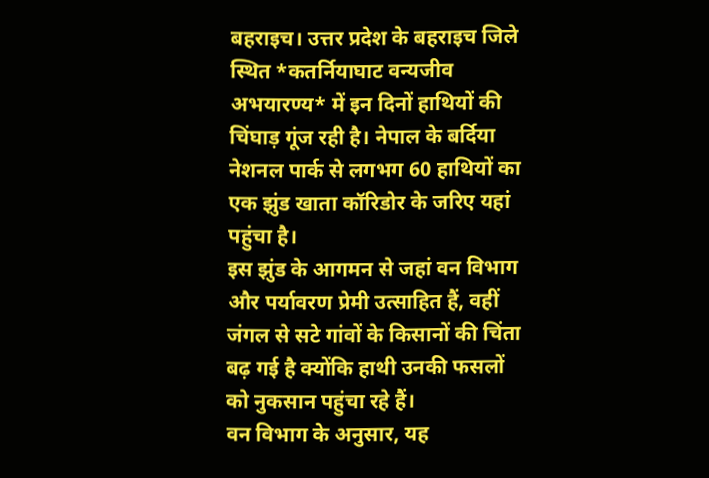बहराइच। उत्तर प्रदेश के बहराइच जिले स्थित *कतर्नियाघाट वन्यजीव अभयारण्य* में इन दिनों हाथियों की चिंघाड़ गूंज रही है। नेपाल के बर्दिया नेशनल पार्क से लगभग 60 हाथियों का एक झुंड खाता कॉरिडोर के जरिए यहां पहुंचा है।
इस झुंड के आगमन से जहां वन विभाग और पर्यावरण प्रेमी उत्साहित हैं, वहीं जंगल से सटे गांवों के किसानों की चिंता बढ़ गई है क्योंकि हाथी उनकी फसलों को नुकसान पहुंचा रहे हैं।
वन विभाग के अनुसार, यह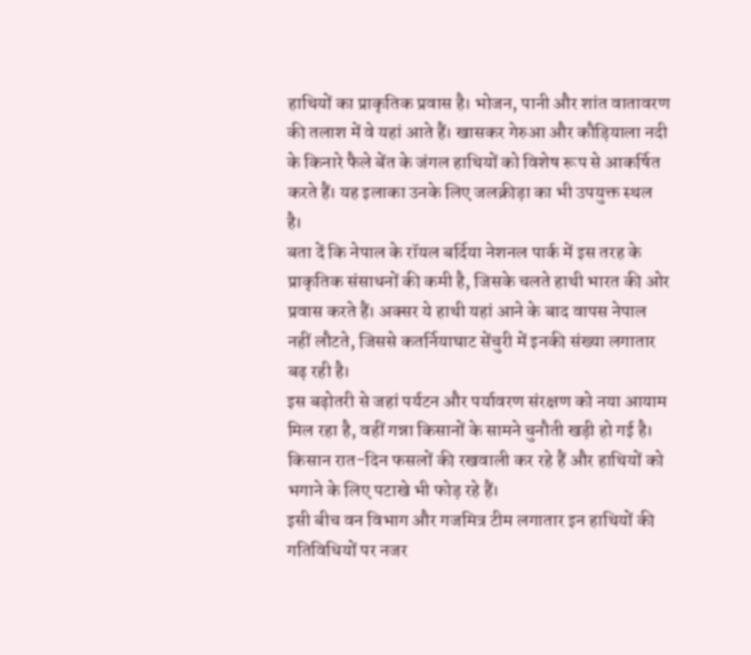हाथियों का प्राकृतिक प्रवास है। भोजन, पानी और शांत वातावरण की तलाश में वे यहां आते हैं। खासकर गेरुआ और कौड़ियाला नदी के किनारे फैले बेंत के जंगल हाथियों को विशेष रूप से आकर्षित करते हैं। यह इलाका उनके लिए जलक्रीड़ा का भी उपयुक्त स्थल है।
बता दें कि नेपाल के रॉयल बर्दिया नेशनल पार्क में इस तरह के प्राकृतिक संसाधनों की कमी है, जिसके चलते हाथी भारत की ओर प्रवास करते हैं। अक्सर ये हाथी यहां आने के बाद वापस नेपाल नहीं लौटते, जिससे कतर्नियाघाट सेंचुरी में इनकी संख्या लगातार बढ़ रही है।
इस बढ़ोतरी से जहां पर्यटन और पर्यावरण संरक्षण को नया आयाम मिल रहा है, वहीं गन्ना किसानों के सामने चुनौती खड़ी हो गई है। किसान रात-दिन फसलों की रखवाली कर रहे हैं और हाथियों को भगाने के लिए पटाखे भी फोड़ रहे हैं।
इसी बीच वन विभाग और गजमित्र टीम लगातार इन हाथियों की गतिविधियों पर नजर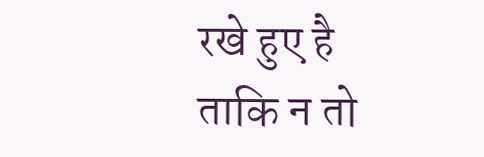रखे हुए है ताकि न तो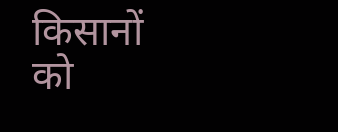किसानों को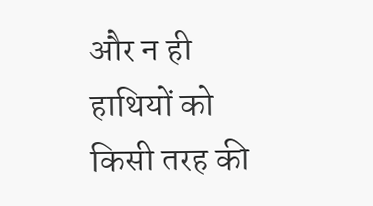और न ही हाथियों को किसी तरह की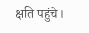क्षति पहुंचे।